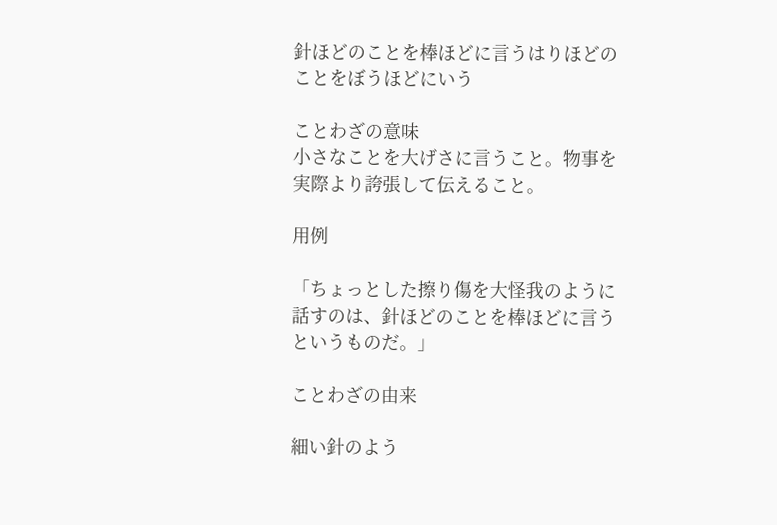針ほどのことを棒ほどに言うはりほどのことをぼうほどにいう

ことわざの意味
小さなことを大げさに言うこと。物事を実際より誇張して伝えること。

用例

「ちょっとした擦り傷を大怪我のように話すのは、針ほどのことを棒ほどに言うというものだ。」

ことわざの由来

細い針のよう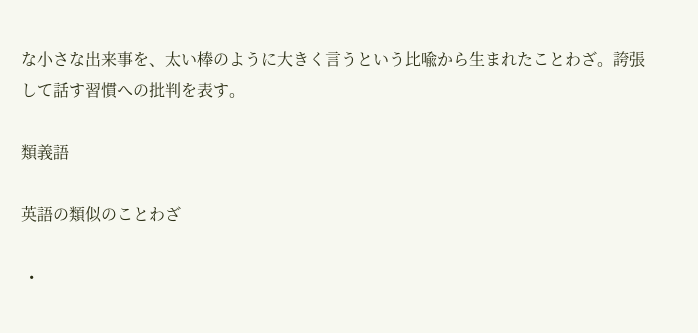な小さな出来事を、太い棒のように大きく言うという比喩から生まれたことわざ。誇張して話す習慣への批判を表す。

類義語

英語の類似のことわざ

  •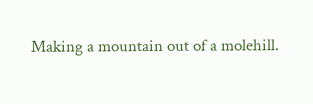Making a mountain out of a molehill.